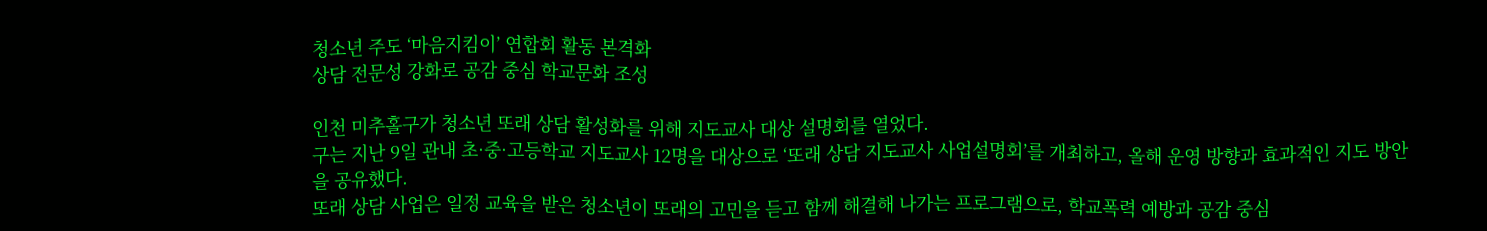청소년 주도 ‘마음지킴이’ 연합회 활동 본격화
상담 전문성 강화로 공감 중심 학교문화 조성

인천 미추홀구가 청소년 또래 상담 활성화를 위해 지도교사 대상 설명회를 열었다.
구는 지난 9일 관내 초·중·고등학교 지도교사 12명을 대상으로 ‘또래 상담 지도교사 사업설명회’를 개최하고, 올해 운영 방향과 효과적인 지도 방안을 공유했다.
또래 상담 사업은 일정 교육을 받은 청소년이 또래의 고민을 듣고 함께 해결해 나가는 프로그램으로, 학교폭력 예방과 공감 중심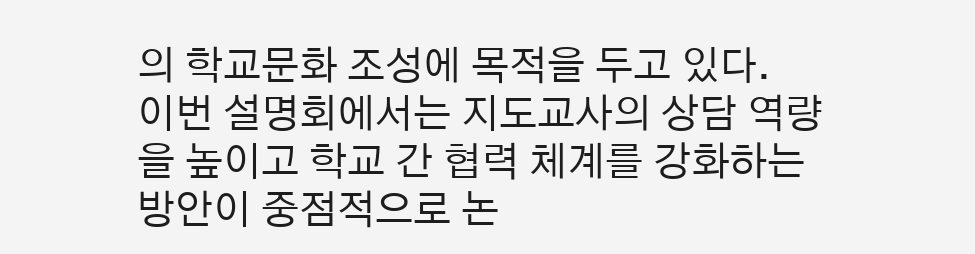의 학교문화 조성에 목적을 두고 있다.
이번 설명회에서는 지도교사의 상담 역량을 높이고 학교 간 협력 체계를 강화하는 방안이 중점적으로 논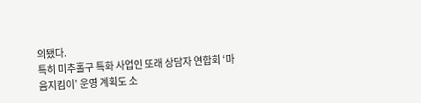의됐다.
특히 미추홀구 특화 사업인 또래 상담자 연합회 ‘마음지킴이’ 운영 계획도 소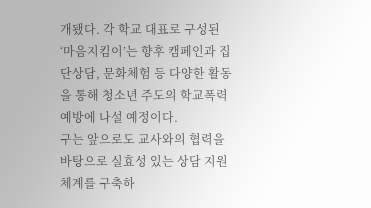개됐다. 각 학교 대표로 구성된 ‘마음지킴이’는 향후 캠페인과 집단상담, 문화체험 등 다양한 활동을 통해 청소년 주도의 학교폭력 예방에 나설 예정이다.
구는 앞으로도 교사와의 협력을 바탕으로 실효성 있는 상담 지원 체계를 구축하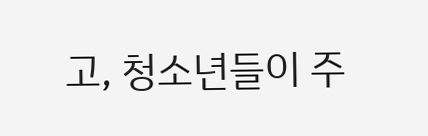고, 청소년들이 주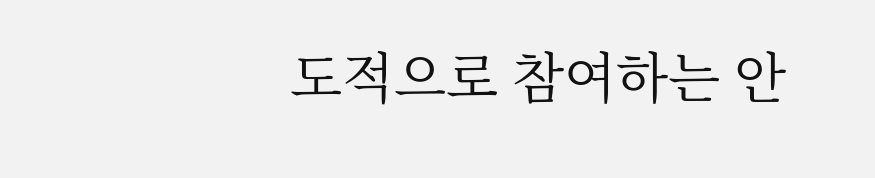도적으로 참여하는 안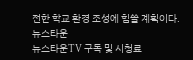전한 학교 환경 조성에 힘쓸 계획이다.
뉴스타운
뉴스타운TV 구독 및 시청료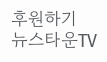후원하기
뉴스타운TV